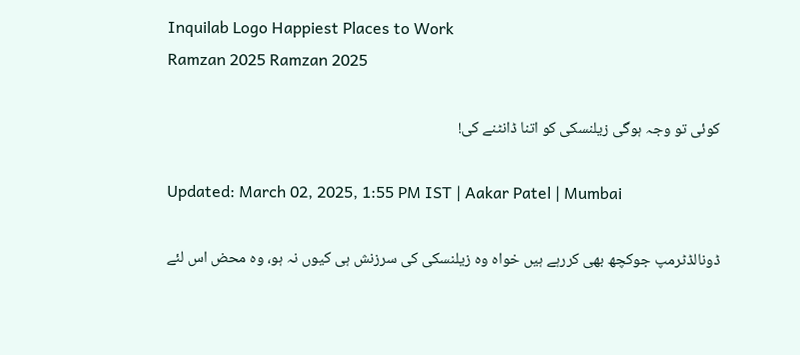Inquilab Logo Happiest Places to Work
Ramzan 2025 Ramzan 2025

کوئی تو وجہ ہوگی زیلنسکی کو اتنا ڈانٹنے کی!

Updated: March 02, 2025, 1:55 PM IST | Aakar Patel | Mumbai

ڈونالڈٹرمپ جوکچھ بھی کررہے ہیں خواہ وہ زیلنسکی کی سرزنش ہی کیوں نہ ہو، وہ محض اس لئے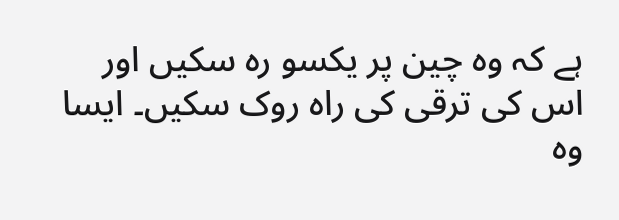ہے کہ وہ چین پر یکسو رہ سکیں اور اس کی ترقی کی راہ روک سکیں۔ ایسا وہ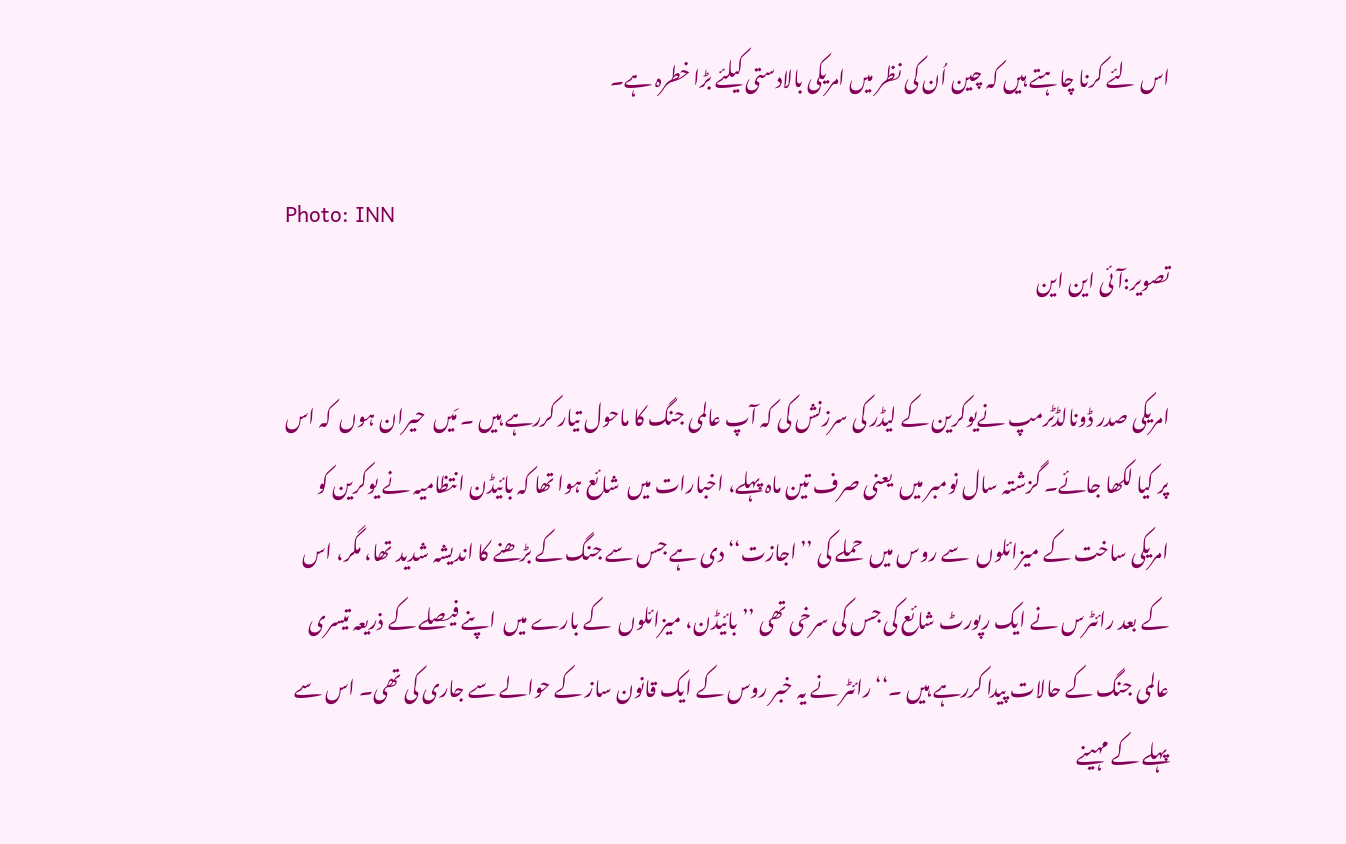اس لئے کرنا چاہتے ہیں کہ چین اُن کی نظر میں امریکی بالادستی کیلئے بڑا خطرہ ہے۔

Photo: INN
تصویر:آئی این این

امریکی صدر ڈونالڈٹرمپ نےیوکرین کے لیڈر کی سرزنش کی کہ آپ عالمی جنگ کا ماحول تیار کررہے ہیں ۔ مَیں  حیران ہوں  کہ اس پر کیا لکھا جائے۔ گزشتہ سال نومبر میں  یعنی صرف تین ماہ پہلے، اخبارات میں  شائع ہوا تھا کہ بائیڈن انتظامیہ نے یوکرین کو امریکی ساخت کے میزائلوں  سے روس میں  حملے کی ’’اجازت‘‘ دی ہے جس سے جنگ کے بڑھنے کا اندیشہ شدید تھا، مگر، اس کے بعد رائٹرس نے ایک رپورٹ شائع کی جس کی سرخی تھی ’’بائیڈن، میزائلوں  کے بارے میں  اپنے فیصلے کے ذریعہ تیسری عالمی جنگ کے حالات پیدا کررہے ہیں ۔‘‘ رائٹر نے یہ خبر روس کے ایک قانون ساز کے حوالے سے جاری کی تھی۔ اس سے پہلے کے مہینے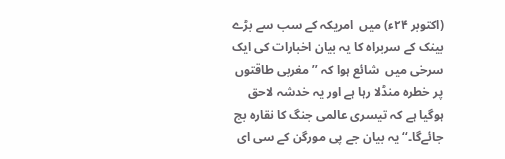(اکتوبر ۲۴ء) میں  امریکہ کے سب سے بڑے بینک کے سربراہ کا یہ بیان اخبارات کی ایک سرخی میں  شائع ہوا کہ ’’مغربی طاقتوں  پر خطرہ منڈلا رہا ہے اور یہ خدشہ لاحق ہوگیا ہے کہ تیسری عالمی جنگ کا نقارہ بج جائےگا۔‘‘ یہ بیان جے پی مورگن کے سی ای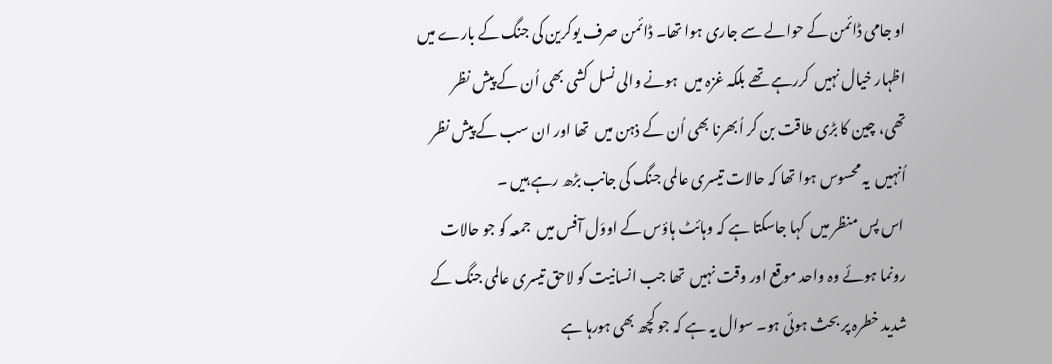او جامی ڈائمن کے حوالے سے جاری ہوا تھا۔ ڈائمن صرف یوکرین کی جنگ کے بارے میں  اظہار خیال نہیں  کررہے تھے بلکہ غزہ میں  ہونے والی نسل کشی بھی اُن کے پیش نظر تھی، چین کا بڑی طاقت بن کر اُبھرنا بھی اُن کے ذہن میں  تھا اور ان سب کے پیش نظر اُنہیں  یہ محسوس ہوا تھا کہ حالات تیسری عالمی جنگ کی جانب بڑھ رہے ہیں ۔
 اس پس منظر میں  کہا جاسکتا ہے کہ وہائٹ ہاؤس کے اووَل آفس میں  جمعہ کو جو حالات رونما ہوئے وہ واحد موقع اور وقت نہیں  تھا جب انسانیت کو لاحق تیسری عالمی جنگ کے شدید خطرہ پر بحث ہوئی ہو۔ سوال یہ ہے کہ جو کچھ بھی ہورہا ہے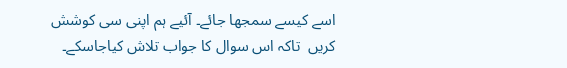اسے کیسے سمجھا جائے۔ آئیے ہم اپنی سی کوشش کریں  تاکہ اس سوال کا جواب تلاش کیاجاسکے۔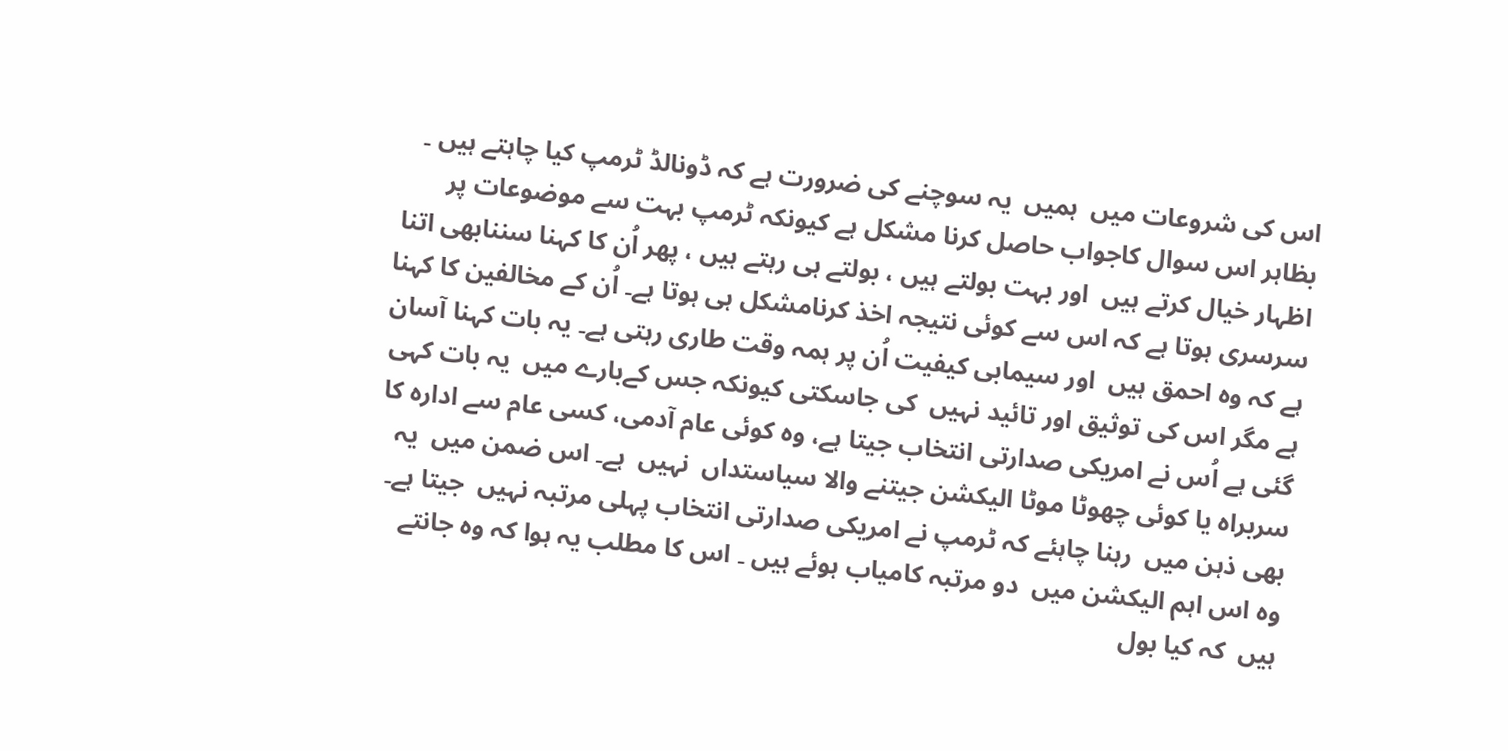اس کی شروعات میں  ہمیں  یہ سوچنے کی ضرورت ہے کہ ڈونالڈ ٹرمپ کیا چاہتے ہیں ۔ بظاہر اس سوال کاجواب حاصل کرنا مشکل ہے کیونکہ ٹرمپ بہت سے موضوعات پر اظہار خیال کرتے ہیں  اور بہت بولتے ہیں ، بولتے ہی رہتے ہیں ، پھر اُن کا کہنا سننابھی اتنا سرسری ہوتا ہے کہ اس سے کوئی نتیجہ اخذ کرنامشکل ہی ہوتا ہے۔ اُن کے مخالفین کا کہنا ہے کہ وہ احمق ہیں  اور سیمابی کیفیت اُن پر ہمہ وقت طاری رہتی ہے۔ یہ بات کہنا آسان ہے مگر اس کی توثیق اور تائید نہیں  کی جاسکتی کیونکہ جس کےبارے میں  یہ بات کہی گئی ہے اُس نے امریکی صدارتی انتخاب جیتا ہے، وہ کوئی عام آدمی، کسی عام سے ادارہ کا سربراہ یا کوئی چھوٹا موٹا الیکشن جیتنے والا سیاستداں  نہیں  ہے۔ اس ضمن میں  یہ بھی ذہن میں  رہنا چاہئے کہ ٹرمپ نے امریکی صدارتی انتخاب پہلی مرتبہ نہیں  جیتا ہے۔ وہ اس اہم الیکشن میں  دو مرتبہ کامیاب ہوئے ہیں ۔ اس کا مطلب یہ ہوا کہ وہ جانتے ہیں  کہ کیا بول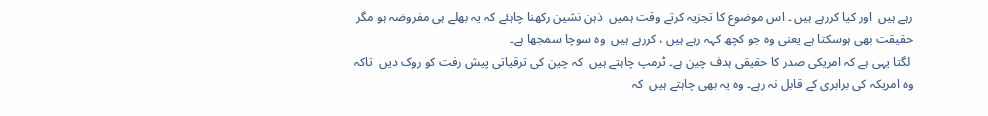رہے ہیں  اور کیا کررہے ہیں ۔ اس موضوع کا تجزیہ کرتے وقت ہمیں  ذہن نشین رکھنا چاہئے کہ یہ بھلے ہی مفروضہ ہو مگر حقیقت بھی ہوسکتا ہے یعنی وہ جو کچھ کہہ رہے ہیں ، کررہے ہیں  وہ سوچا سمجھا ہے۔
 لگتا یہی ہے کہ امریکی صدر کا حقیقی ہدف چین ہے۔ ٹرمپ چاہتے ہیں  کہ چین کی ترقیاتی پیش رفت کو روک دیں  تاکہ وہ امریکہ کی برابری کے قابل نہ رہے۔ وہ یہ بھی چاہتے ہیں  کہ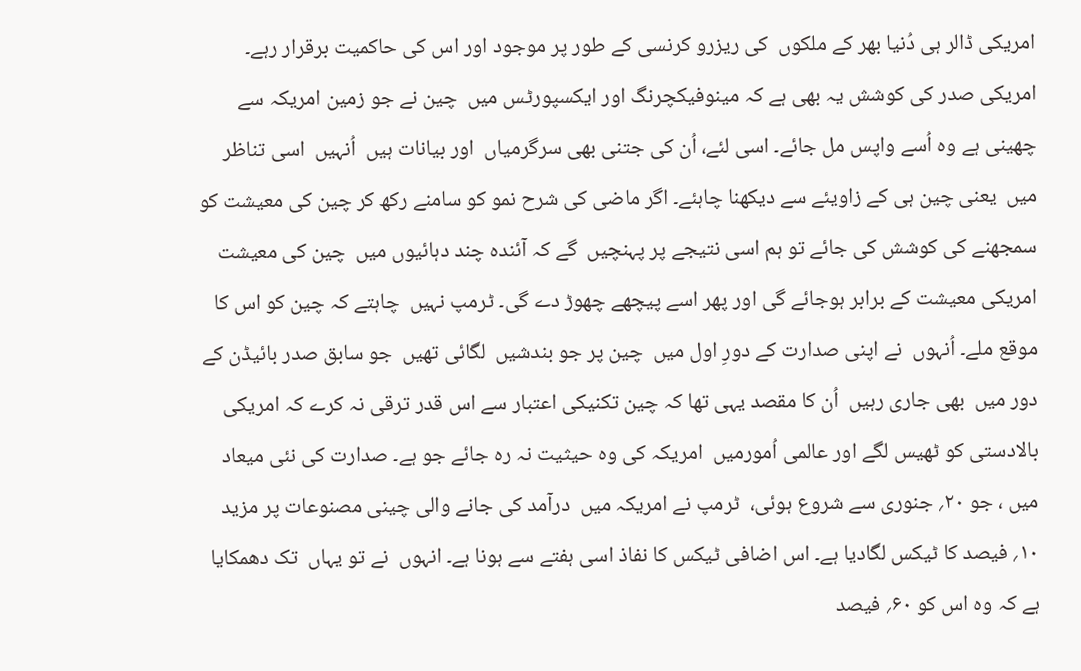امریکی ڈالر ہی دُنیا بھر کے ملکوں  کی ریزرو کرنسی کے طور پر موجود اور اس کی حاکمیت برقرار رہے۔ امریکی صدر کی کوشش یہ بھی ہے کہ مینوفیکچرنگ اور ایکسپورٹس میں  چین نے جو زمین امریکہ سے چھینی ہے وہ اُسے واپس مل جائے۔ اسی لئے، اُن کی جتنی بھی سرگرمیاں  اور بیانات ہیں  اُنہیں  اسی تناظر میں  یعنی چین ہی کے زاویئے سے دیکھنا چاہئے۔ اگر ماضی کی شرح نمو کو سامنے رکھ کر چین کی معیشت کو سمجھنے کی کوشش کی جائے تو ہم اسی نتیجے پر پہنچیں  گے کہ آئندہ چند دہائیوں میں  چین کی معیشت امریکی معیشت کے برابر ہوجائے گی اور پھر اسے پیچھے چھوڑ دے گی۔ ٹرمپ نہیں  چاہتے کہ چین کو اس کا موقع ملے۔ اُنہوں  نے اپنی صدارت کے دورِ اول میں  چین پر جو بندشیں  لگائی تھیں  جو سابق صدر بائیڈن کے دور میں  بھی جاری رہیں  اُن کا مقصد یہی تھا کہ چین تکنیکی اعتبار سے اس قدر ترقی نہ کرے کہ امریکی بالادستی کو ٹھیس لگے اور عالمی اُمورمیں  امریکہ کی وہ حیثیت نہ رہ جائے جو ہے۔ صدارت کی نئی میعاد میں ، جو ۲۰؍ جنوری سے شروع ہوئی،  ٹرمپ نے امریکہ میں  درآمد کی جانے والی چینی مصنوعات پر مزید ۱۰؍ فیصد کا ٹیکس لگادیا ہے۔ اس اضافی ٹیکس کا نفاذ اسی ہفتے سے ہونا ہے۔ انہوں  نے تو یہاں  تک دھمکایا ہے کہ وہ اس کو ۶۰؍ فیصد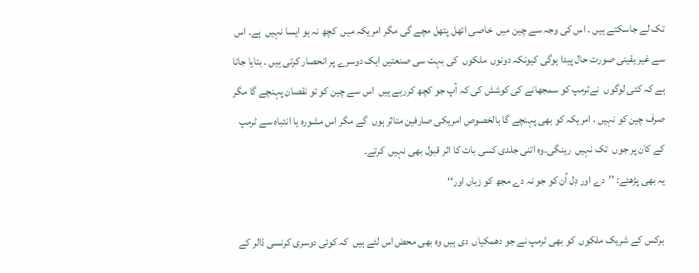تک لے جاسکتے ہیں ۔ اس کی وجہ سے چین میں  خاصی اتھل پتھل مچے گی مگر امریکہ میں  کچھ نہ ہو ایسا نہیں  ہے۔ اس سے غیر یقینی صورت حال پیدا ہوگی کیونکہ دونوں  ملکوں  کی بہت سی صنعتیں ایک دوسرے پر انحصار کرتی ہیں ۔ بتایا جاتا ہے کہ کئی لوگوں  نےٹرمپ کو سمجھانے کی کوشش کی کہ آپ جو کچھ کررہے ہیں  اس سے چین کو تو نقصان پہنچے گا مگر صرف چین کو نہیں ، امریکہ کو بھی پہنچے گا بالخصوص امریکی صارفین متاثر ہوں  گے مگر اس مشورہ یا انتباہ سے ٹرمپ کے کان پر جوں  تک نہیں  رینگی۔وہ اتنی جلدی کسی بات کا اثر قبول بھی نہیں  کرتے۔
یہ بھی پڑھئے: ’’دے اور دِل اُن کو جو نہ دے مجھ کو زباں اور‘‘

 برکس کے شریک ملکوں  کو بھی ٹرمپ نے جو دھمکیاں  دی ہیں وہ بھی محض اس لئے ہیں  کہ کوئی دوسری کرنسی ڈالر کے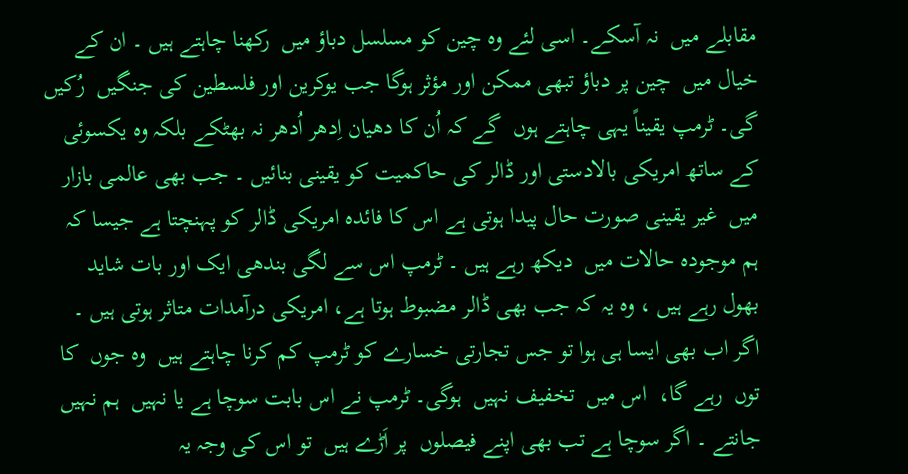مقابلے میں  نہ آسکے۔ اسی لئے وہ چین کو مسلسل دباؤ میں  رکھنا چاہتے ہیں ۔ ان کے خیال میں  چین پر دباؤ تبھی ممکن اور مؤثر ہوگا جب یوکرین اور فلسطین کی جنگیں  رُکیں  گی۔ ٹرمپ یقیناً یہی چاہتے ہوں  گے کہ اُن کا دھیان اِدھر اُدھر نہ بھٹکے بلکہ وہ یکسوئی کے ساتھ امریکی بالادستی اور ڈالر کی حاکمیت کو یقینی بنائیں ۔ جب بھی عالمی بازار میں  غیر یقینی صورت حال پیدا ہوتی ہے اس کا فائدہ امریکی ڈالر کو پہنچتا ہے جیسا کہ ہم موجودہ حالات میں  دیکھ رہے ہیں ۔ ٹرمپ اس سے لگی بندھی ایک اور بات شاید بھول رہے ہیں ، وہ یہ کہ جب بھی ڈالر مضبوط ہوتا ہے، امریکی درآمدات متاثر ہوتی ہیں ۔ اگر اب بھی ایسا ہی ہوا تو جس تجارتی خسارے کو ٹرمپ کم کرنا چاہتے ہیں  وہ جوں  کا توں  رہے گا،  اس میں  تخفیف نہیں  ہوگی۔ ٹرمپ نے اس بابت سوچا ہے یا نہیں  ہم نہیں  جانتے ۔ اگر سوچا ہے تب بھی اپنے فیصلوں  پر اَڑے ہیں  تو اس کی وجہ یہ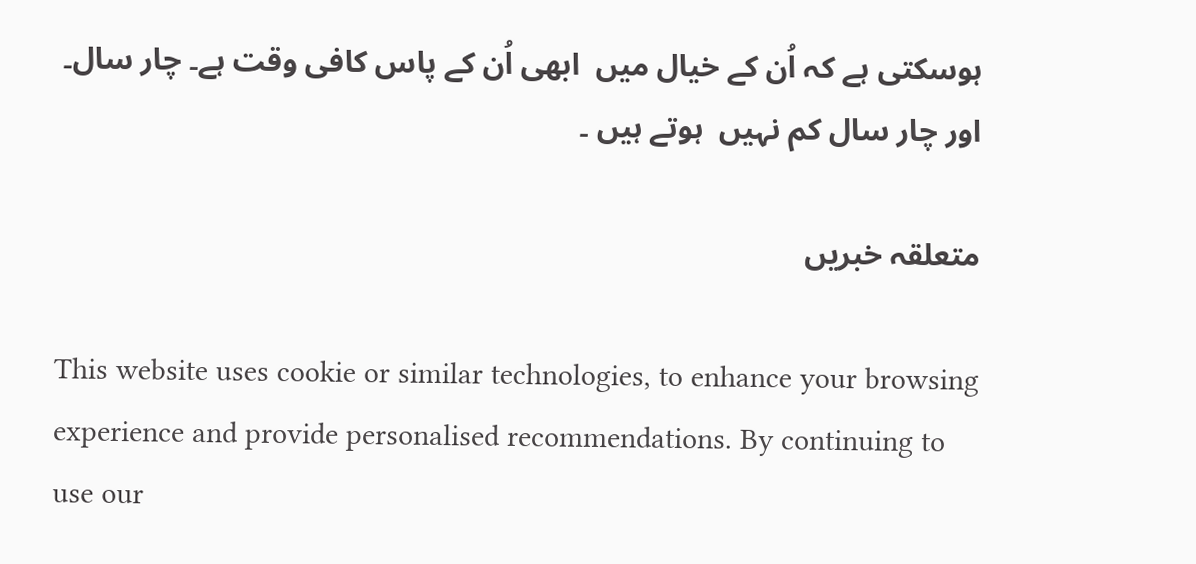ہوسکتی ہے کہ اُن کے خیال میں  ابھی اُن کے پاس کافی وقت ہے۔ چار سال۔ اور چار سال کم نہیں  ہوتے ہیں ۔

متعلقہ خبریں

This website uses cookie or similar technologies, to enhance your browsing experience and provide personalised recommendations. By continuing to use our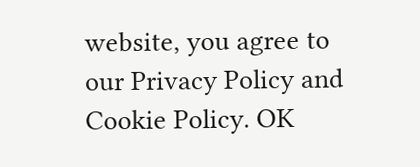website, you agree to our Privacy Policy and Cookie Policy. OK